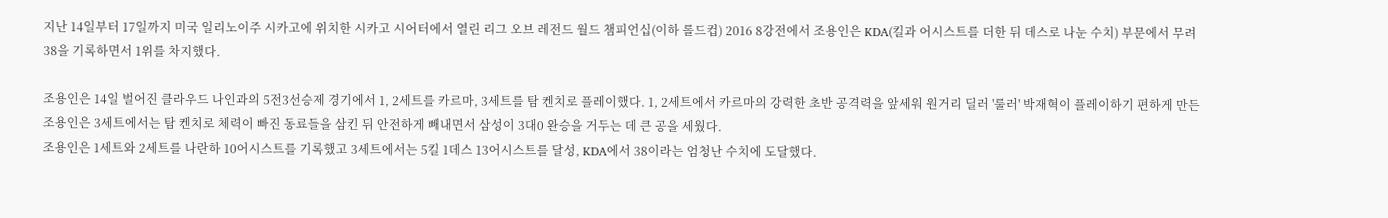지난 14일부터 17일까지 미국 일리노이주 시카고에 위치한 시카고 시어터에서 열린 리그 오브 레전드 월드 챔피언십(이하 롤드컵) 2016 8강전에서 조용인은 KDA(킬과 어시스트를 더한 뒤 데스로 나눈 수치) 부문에서 무려 38을 기록하면서 1위를 차지했다.

조용인은 14일 벌어진 클라우드 나인과의 5전3선승제 경기에서 1, 2세트를 카르마, 3세트를 탐 켄치로 플레이했다. 1, 2세트에서 카르마의 강력한 초반 공격력을 앞세워 원거리 딜러 '룰러' 박재혁이 플레이하기 편하게 만든 조용인은 3세트에서는 탐 켄치로 체력이 빠진 동료들을 삼킨 뒤 안전하게 빼내면서 삼성이 3대0 완승을 거두는 데 큰 공을 세웠다.
조용인은 1세트와 2세트를 나란하 10어시스트를 기록했고 3세트에서는 5킬 1데스 13어시스트를 달성, KDA에서 38이라는 엄청난 수치에 도달했다.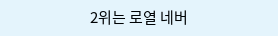2위는 로열 네버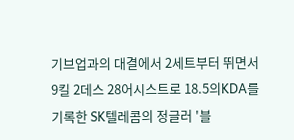기브업과의 대결에서 2세트부터 뛰면서 9킬 2데스 28어시스트로 18.5의KDA를 기록한 SK텔레콤의 정글러 '블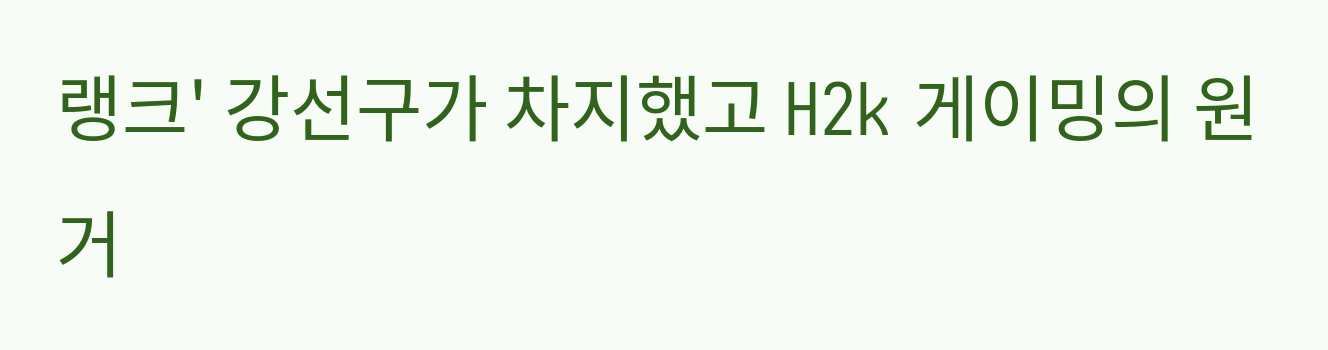랭크' 강선구가 차지했고 H2k 게이밍의 원거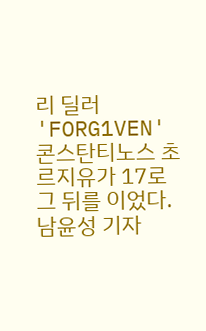리 딜러 'FORG1VEN' 콘스탄티노스 초르지유가 17로 그 뒤를 이었다.
남윤성 기자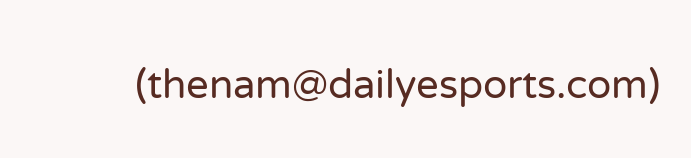(thenam@dailyesports.com)